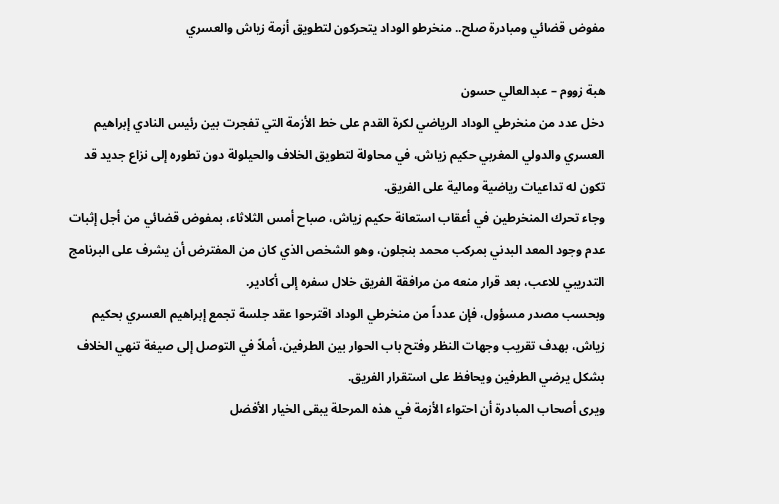مفوض قضائي ومبادرة صلح.. منخرطو الوداد يتحركون لتطويق أزمة زياش والعسري

هبة زووم – عبدالعالي حسون
دخل عدد من منخرطي الوداد الرياضي لكرة القدم على خط الأزمة التي تفجرت بين رئيس النادي إبراهيم العسري والدولي المغربي حكيم زياش، في محاولة لتطويق الخلاف والحيلولة دون تطوره إلى نزاع جديد قد تكون له تداعيات رياضية ومالية على الفريق.
وجاء تحرك المنخرطين في أعقاب استعانة حكيم زياش، صباح أمس الثلاثاء، بمفوض قضائي من أجل إثبات عدم وجود المعد البدني بمركب محمد بنجلون، وهو الشخص الذي كان من المفترض أن يشرف على البرنامج التدريبي للاعب، بعد قرار منعه من مرافقة الفريق خلال سفره إلى أكادير.
وبحسب مصدر مسؤول، فإن عدداً من منخرطي الوداد اقترحوا عقد جلسة تجمع إبراهيم العسري بحكيم زياش، بهدف تقريب وجهات النظر وفتح باب الحوار بين الطرفين، أملاً في التوصل إلى صيغة تنهي الخلاف بشكل يرضي الطرفين ويحافظ على استقرار الفريق.
ويرى أصحاب المبادرة أن احتواء الأزمة في هذه المرحلة يبقى الخيار الأفضل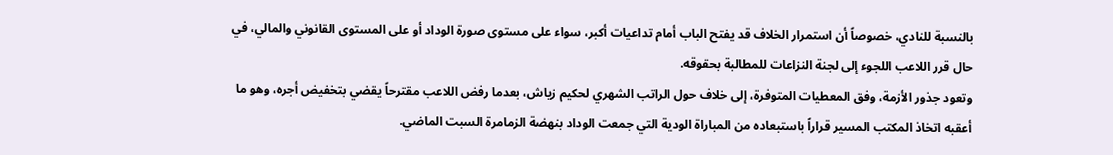بالنسبة للنادي، خصوصاً أن استمرار الخلاف قد يفتح الباب أمام تداعيات أكبر، سواء على مستوى صورة الوداد أو على المستوى القانوني والمالي، في حال قرر اللاعب اللجوء إلى لجنة النزاعات للمطالبة بحقوقه.
وتعود جذور الأزمة، وفق المعطيات المتوفرة، إلى خلاف حول الراتب الشهري لحكيم زياش، بعدما رفض اللاعب مقترحاً يقضي بتخفيض أجره، وهو ما أعقبه اتخاذ المكتب المسير قراراً باستبعاده من المباراة الودية التي جمعت الوداد بنهضة الزمامرة السبت الماضي.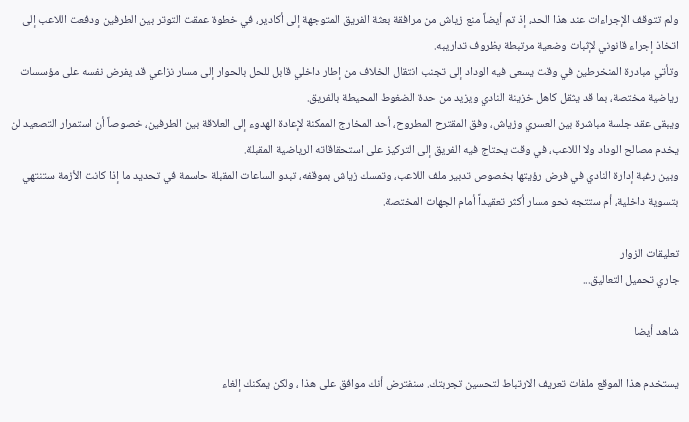ولم تتوقف الإجراءات عند هذا الحد، إذ تم أيضاً منع زياش من مرافقة بعثة الفريق المتوجهة إلى أكادير، في خطوة عمقت التوتر بين الطرفين ودفعت اللاعب إلى اتخاذ إجراء قانوني لإثبات وضعية مرتبطة بظروف تداريبه.
وتأتي مبادرة المنخرطين في وقت يسعى فيه الوداد إلى تجنب انتقال الخلاف من إطار داخلي قابل للحل بالحوار إلى مسار نزاعي قد يفرض نفسه على مؤسسات رياضية مختصة، بما قد يثقل كاهل خزينة النادي ويزيد من حدة الضغوط المحيطة بالفريق.
ويبقى عقد جلسة مباشرة بين العسري وزياش، وفق المقترح المطروح، أحد المخارج الممكنة لإعادة الهدوء إلى العلاقة بين الطرفين، خصوصاً أن استمرار التصعيد لن يخدم مصالح الوداد ولا اللاعب، في وقت يحتاج فيه الفريق إلى التركيز على استحقاقاته الرياضية المقبلة.
وبين رغبة إدارة النادي في فرض رؤيتها بخصوص تدبير ملف اللاعب، وتمسك زياش بموقفه، تبدو الساعات المقبلة حاسمة في تحديد ما إذا كانت الأزمة ستنتهي بتسوية داخلية، أم ستتجه نحو مسار أكثر تعقيداً أمام الجهات المختصة.

تعليقات الزوار
جاري تحميل التعاليق...

شاهد أيضا

يستخدم هذا الموقع ملفات تعريف الارتباط لتحسين تجربتك. سنفترض أنك موافق على هذا ، ولكن يمكنك إلغاء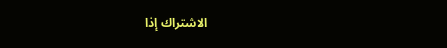الاشتراك إذا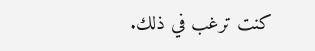كنت ترغب في ذلك.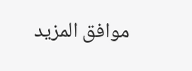موافق المزيد